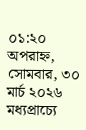০১:২০ অপরাহ্ন, সোমবার, ৩০ মার্চ ২০২৬
মধ্যপ্রাচ্যে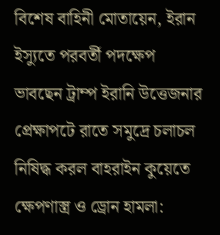বিশেষ বাহিনী মোতায়েন, ইরান ইস্যুতে পরবর্তী পদক্ষেপ ভাবছেন ট্রাম্প ইরানি উত্তেজনার প্রেক্ষাপটে রাতে সমুদ্রে চলাচল নিষিদ্ধ করল বাহরাইন কুয়েতে ক্ষেপণাস্ত্র ও ড্রোন হামলা: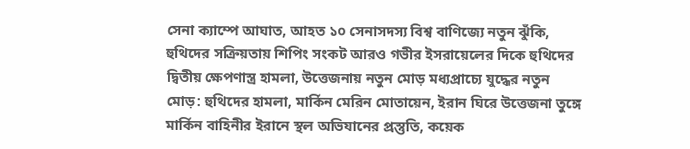সেনা ক্যাম্পে আঘাত, আহত ১০ সেনাসদস্য বিশ্ব বাণিজ্যে নতুন ঝুঁকি, হুথিদের সক্রিয়তায় শিপিং সংকট আরও গভীর ইসরায়েলের দিকে হুথিদের দ্বিতীয় ক্ষেপণাস্ত্র হামলা, উত্তেজনায় নতুন মোড় মধ্যপ্রাচ্যে যুদ্ধের নতুন মোড়: হুথিদের হামলা, মার্কিন মেরিন মোতায়েন, ইরান ঘিরে উত্তেজনা তুঙ্গে মার্কিন বাহিনীর ইরানে স্থল অভিযানের প্রস্তুতি, কয়েক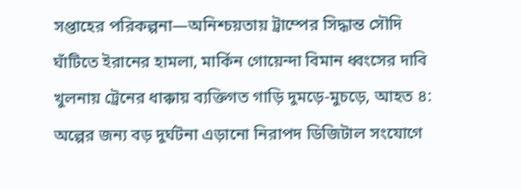সপ্তাহের পরিকল্পনা—অনিশ্চয়তায় ট্রাম্পের সিদ্ধান্ত সৌদি ঘাঁটিতে ইরানের হামলা, মার্কিন গোয়েন্দা বিমান ধ্বংসের দাবি খুলনায় ট্রেনের ধাক্কায় ব্যক্তিগত গাড়ি দুমড়ে-মুচড়ে, আহত ৪: অল্পের জন্য বড় দুর্ঘটনা এড়ানো নিরাপদ ডিজিটাল সংযোগে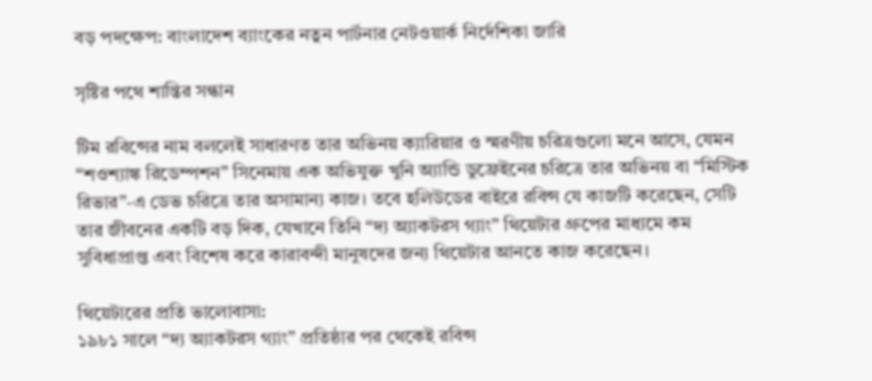বড় পদক্ষেপ: বাংলাদেশ ব্যাংকের নতুন পার্টনার নেটওয়ার্ক নির্দেশিকা জারি

সৃষ্টির পথে শান্তির সন্ধান

টিম রবিন্সের নাম বললেই সাধারণত তার অভিনয় ক্যারিয়ার ও স্মরণীয় চরিত্রগুলো মনে আসে, যেমন “শওশ্যাঙ্ক রিডেম্পশন” সিনেমায় এক অভিযুক্ত খুনি অ্যান্ডি ডুফ্রেইনের চরিত্রে তার অভিনয় বা “মিস্টিক রিভার”-এ ডেভ চরিত্রে তার অসামান্য কাজ। তবে হলিউডের বাইরে রবিন্স যে কাজটি করেছেন, সেটি তার জীবনের একটি বড় দিক, যেখানে তিনি “দ্য অ্যাকটরস গ্যাং” থিয়েটার গ্রুপের মাধ্যমে কম সুবিধাপ্রাপ্ত এবং বিশেষ করে কারাবন্দী মানুষদের জন্য থিয়েটার আনতে কাজ করেছেন।

থিয়েটারের প্রতি ভালোবাসা:
১৯৮১ সালে “দ্য অ্যাকটরস গ্যাং” প্রতিষ্ঠার পর থেকেই রবিন্স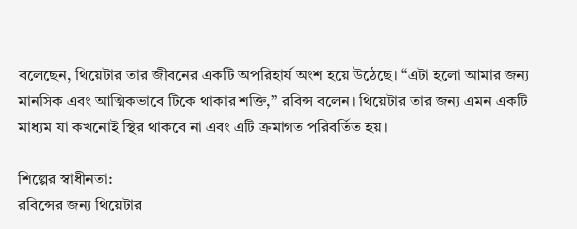বলেছেন, থিয়েটার তার জীবনের একটি অপরিহার্য অংশ হয়ে উঠেছে। “এটা হলো আমার জন্য মানসিক এবং আত্মিকভাবে টিকে থাকার শক্তি,” রবিন্স বলেন। থিয়েটার তার জন্য এমন একটি মাধ্যম যা কখনোই স্থির থাকবে না এবং এটি ক্রমাগত পরিবর্তিত হয়।

শিল্পের স্বাধীনতা:
রবিন্সের জন্য থিয়েটার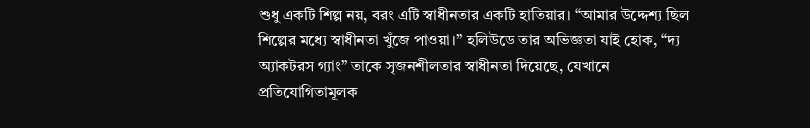শুধু একটি শিল্প নয়, বরং এটি স্বাধীনতার একটি হাতিয়ার। “আমার উদ্দেশ্য ছিল শিল্পের মধ্যে স্বাধীনতা খুঁজে পাওয়া।” হলিউডে তার অভিজ্ঞতা যাই হোক, “দ্য অ্যাকটরস গ্যাং” তাকে সৃজনশীলতার স্বাধীনতা দিয়েছে, যেখানে প্রতিযোগিতামূলক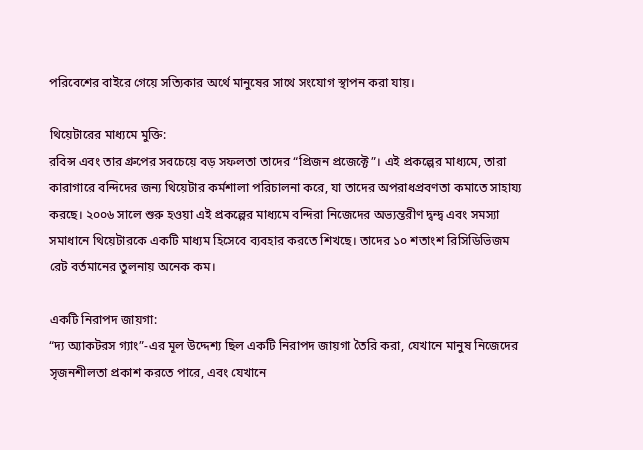পরিবেশের বাইরে গেয়ে সত্যিকার অর্থে মানুষের সাথে সংযোগ স্থাপন করা যায়।

থিয়েটারের মাধ্যমে মুক্তি:
রবিন্স এবং তার গ্রুপের সবচেয়ে বড় সফলতা তাদের “প্রিজন প্রজেক্টে”। এই প্রকল্পের মাধ্যমে, তারা কারাগারে বন্দিদের জন্য থিয়েটার কর্মশালা পরিচালনা করে, যা তাদের অপরাধপ্রবণতা কমাতে সাহায্য করছে। ২০০৬ সালে শুরু হওয়া এই প্রকল্পের মাধ্যমে বন্দিরা নিজেদের অভ্যন্তরীণ দ্বন্দ্ব এবং সমস্যা সমাধানে থিয়েটারকে একটি মাধ্যম হিসেবে ব্যবহার করতে শিখছে। তাদের ১০ শতাংশ রিসিডিভিজম রেট বর্তমানের তুলনায় অনেক কম।

একটি নিরাপদ জায়গা:
“দ্য অ্যাকটরস গ্যাং”-এর মূল উদ্দেশ্য ছিল একটি নিরাপদ জায়গা তৈরি করা, যেখানে মানুষ নিজেদের সৃজনশীলতা প্রকাশ করতে পারে, এবং যেখানে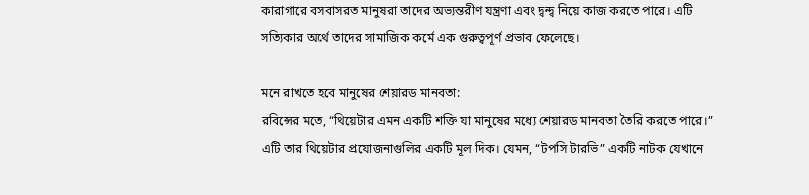কারাগারে বসবাসরত মানুষরা তাদের অভ্যন্তরীণ যন্ত্রণা এবং দ্বন্দ্ব নিয়ে কাজ করতে পারে। এটি সত্যিকার অর্থে তাদের সামাজিক কর্মে এক গুরুত্বপূর্ণ প্রভাব ফেলেছে।

মনে রাখতে হবে মানুষের শেয়ারড মানবতা:
রবিন্সের মতে, “থিয়েটার এমন একটি শক্তি যা মানুষের মধ্যে শেয়ারড মানবতা তৈরি করতে পারে।” এটি তার থিয়েটার প্রযোজনাগুলির একটি মূল দিক। যেমন, “টপসি টারভি” একটি নাটক যেখানে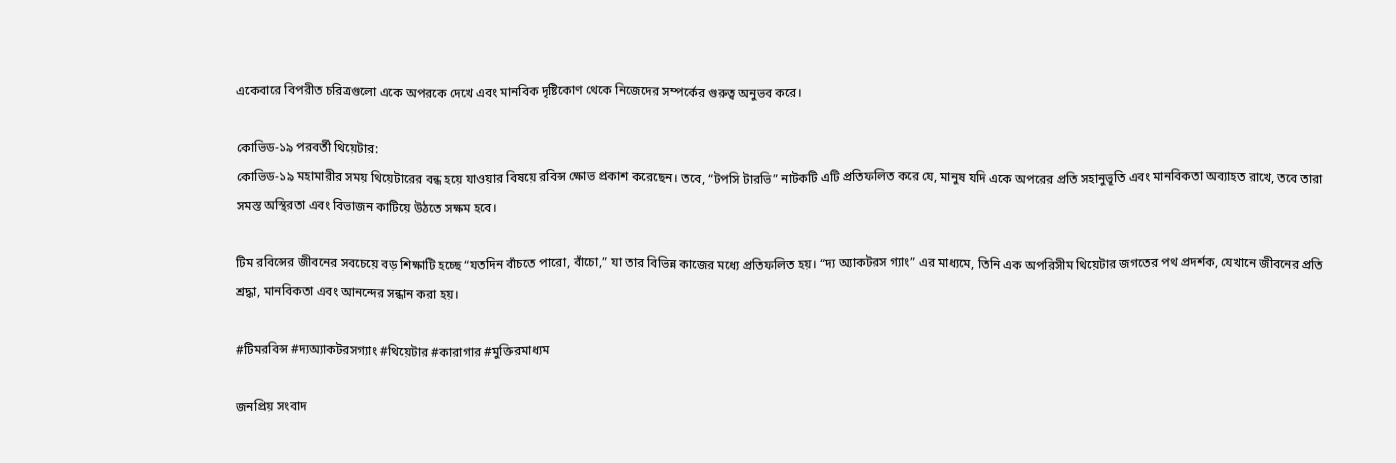একেবারে বিপরীত চরিত্রগুলো একে অপরকে দেখে এবং মানবিক দৃষ্টিকোণ থেকে নিজেদের সম্পর্কের গুরুত্ব অনুভব করে।

কোভিড-১৯ পরবর্তী থিয়েটার:
কোভিড-১৯ মহামারীর সময় থিয়েটারের বন্ধ হয়ে যাওয়ার বিষয়ে রবিন্স ক্ষোভ প্রকাশ করেছেন। তবে, “টপসি টারভি” নাটকটি এটি প্রতিফলিত করে যে, মানুষ যদি একে অপরের প্রতি সহানুভূতি এবং মানবিকতা অব্যাহত রাখে, তবে তারা সমস্ত অস্থিরতা এবং বিভাজন কাটিয়ে উঠতে সক্ষম হবে।

টিম রবিন্সের জীবনের সবচেয়ে বড় শিক্ষাটি হচ্ছে “যতদিন বাঁচতে পারো, বাঁচো,” যা তার বিভিন্ন কাজের মধ্যে প্রতিফলিত হয়। “দ্য অ্যাকটরস গ্যাং” এর মাধ্যমে, তিনি এক অপরিসীম থিয়েটার জগতের পথ প্রদর্শক, যেখানে জীবনের প্রতি শ্রদ্ধা, মানবিকতা এবং আনন্দের সন্ধান করা হয়।

#টিমরবিন্স #দ্যঅ্যাকটরসগ্যাং #থিয়েটার #কারাগার #মুক্তিরমাধ্যম

জনপ্রিয় সংবাদ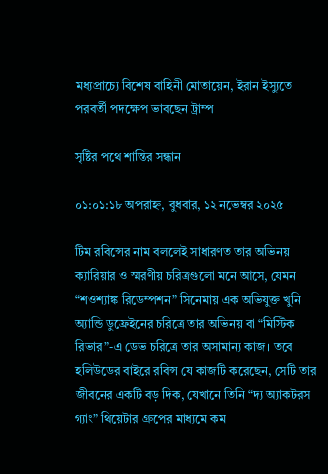মধ্যপ্রাচ্যে বিশেষ বাহিনী মোতায়েন, ইরান ইস্যুতে পরবর্তী পদক্ষেপ ভাবছেন ট্রাম্প

সৃষ্টির পথে শান্তির সন্ধান

০১:০১:১৮ অপরাহ্ন, বুধবার, ১২ নভেম্বর ২০২৫

টিম রবিন্সের নাম বললেই সাধারণত তার অভিনয় ক্যারিয়ার ও স্মরণীয় চরিত্রগুলো মনে আসে, যেমন “শওশ্যাঙ্ক রিডেম্পশন” সিনেমায় এক অভিযুক্ত খুনি অ্যান্ডি ডুফ্রেইনের চরিত্রে তার অভিনয় বা “মিস্টিক রিভার”-এ ডেভ চরিত্রে তার অসামান্য কাজ। তবে হলিউডের বাইরে রবিন্স যে কাজটি করেছেন, সেটি তার জীবনের একটি বড় দিক, যেখানে তিনি “দ্য অ্যাকটরস গ্যাং” থিয়েটার গ্রুপের মাধ্যমে কম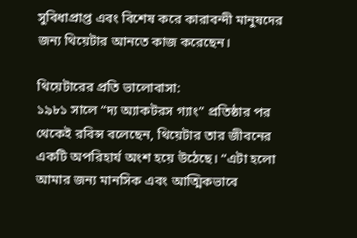সুবিধাপ্রাপ্ত এবং বিশেষ করে কারাবন্দী মানুষদের জন্য থিয়েটার আনতে কাজ করেছেন।

থিয়েটারের প্রতি ভালোবাসা:
১৯৮১ সালে “দ্য অ্যাকটরস গ্যাং” প্রতিষ্ঠার পর থেকেই রবিন্স বলেছেন, থিয়েটার তার জীবনের একটি অপরিহার্য অংশ হয়ে উঠেছে। “এটা হলো আমার জন্য মানসিক এবং আত্মিকভাবে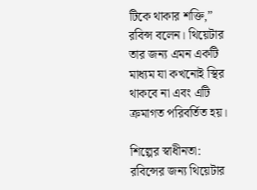টিকে থাকার শক্তি,” রবিন্স বলেন। থিয়েটার তার জন্য এমন একটি মাধ্যম যা কখনোই স্থির থাকবে না এবং এটি ক্রমাগত পরিবর্তিত হয়।

শিল্পের স্বাধীনতা:
রবিন্সের জন্য থিয়েটার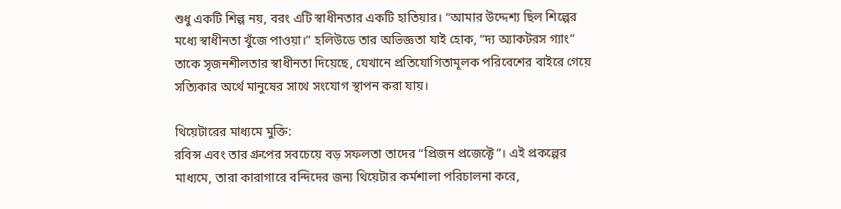শুধু একটি শিল্প নয়, বরং এটি স্বাধীনতার একটি হাতিয়ার। “আমার উদ্দেশ্য ছিল শিল্পের মধ্যে স্বাধীনতা খুঁজে পাওয়া।” হলিউডে তার অভিজ্ঞতা যাই হোক, “দ্য অ্যাকটরস গ্যাং” তাকে সৃজনশীলতার স্বাধীনতা দিয়েছে, যেখানে প্রতিযোগিতামূলক পরিবেশের বাইরে গেয়ে সত্যিকার অর্থে মানুষের সাথে সংযোগ স্থাপন করা যায়।

থিয়েটারের মাধ্যমে মুক্তি:
রবিন্স এবং তার গ্রুপের সবচেয়ে বড় সফলতা তাদের “প্রিজন প্রজেক্টে”। এই প্রকল্পের মাধ্যমে, তারা কারাগারে বন্দিদের জন্য থিয়েটার কর্মশালা পরিচালনা করে,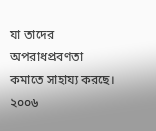যা তাদের অপরাধপ্রবণতা কমাতে সাহায্য করছে। ২০০৬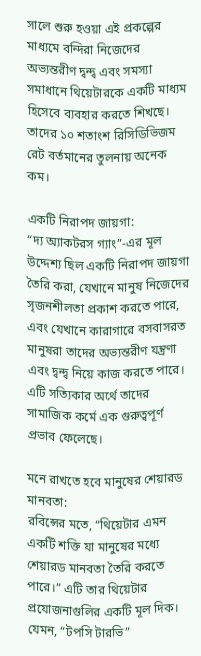সালে শুরু হওয়া এই প্রকল্পের মাধ্যমে বন্দিরা নিজেদের অভ্যন্তরীণ দ্বন্দ্ব এবং সমস্যা সমাধানে থিয়েটারকে একটি মাধ্যম হিসেবে ব্যবহার করতে শিখছে। তাদের ১০ শতাংশ রিসিডিভিজম রেট বর্তমানের তুলনায় অনেক কম।

একটি নিরাপদ জায়গা:
“দ্য অ্যাকটরস গ্যাং”-এর মূল উদ্দেশ্য ছিল একটি নিরাপদ জায়গা তৈরি করা, যেখানে মানুষ নিজেদের সৃজনশীলতা প্রকাশ করতে পারে, এবং যেখানে কারাগারে বসবাসরত মানুষরা তাদের অভ্যন্তরীণ যন্ত্রণা এবং দ্বন্দ্ব নিয়ে কাজ করতে পারে। এটি সত্যিকার অর্থে তাদের সামাজিক কর্মে এক গুরুত্বপূর্ণ প্রভাব ফেলেছে।

মনে রাখতে হবে মানুষের শেয়ারড মানবতা:
রবিন্সের মতে, “থিয়েটার এমন একটি শক্তি যা মানুষের মধ্যে শেয়ারড মানবতা তৈরি করতে পারে।” এটি তার থিয়েটার প্রযোজনাগুলির একটি মূল দিক। যেমন, “টপসি টারভি”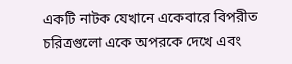একটি নাটক যেখানে একেবারে বিপরীত চরিত্রগুলো একে অপরকে দেখে এবং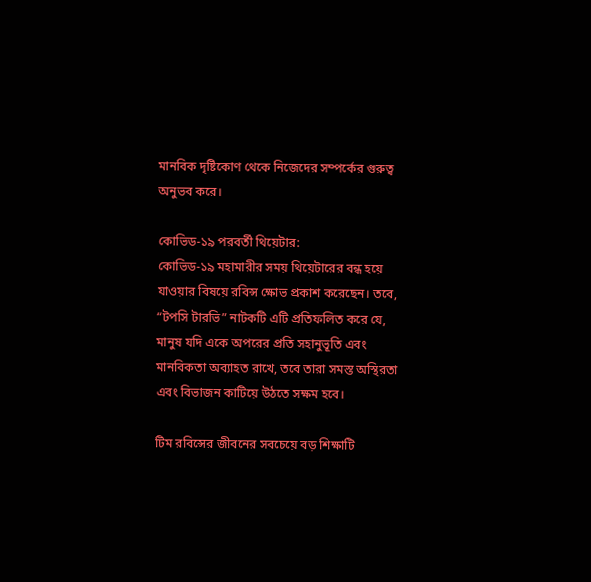মানবিক দৃষ্টিকোণ থেকে নিজেদের সম্পর্কের গুরুত্ব অনুভব করে।

কোভিড-১৯ পরবর্তী থিয়েটার:
কোভিড-১৯ মহামারীর সময় থিয়েটারের বন্ধ হয়ে যাওয়ার বিষয়ে রবিন্স ক্ষোভ প্রকাশ করেছেন। তবে, “টপসি টারভি” নাটকটি এটি প্রতিফলিত করে যে, মানুষ যদি একে অপরের প্রতি সহানুভূতি এবং মানবিকতা অব্যাহত রাখে, তবে তারা সমস্ত অস্থিরতা এবং বিভাজন কাটিয়ে উঠতে সক্ষম হবে।

টিম রবিন্সের জীবনের সবচেয়ে বড় শিক্ষাটি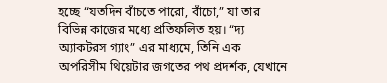হচ্ছে “যতদিন বাঁচতে পারো, বাঁচো,” যা তার বিভিন্ন কাজের মধ্যে প্রতিফলিত হয়। “দ্য অ্যাকটরস গ্যাং” এর মাধ্যমে, তিনি এক অপরিসীম থিয়েটার জগতের পথ প্রদর্শক, যেখানে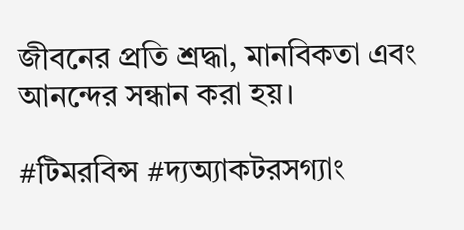জীবনের প্রতি শ্রদ্ধা, মানবিকতা এবং আনন্দের সন্ধান করা হয়।

#টিমরবিন্স #দ্যঅ্যাকটরসগ্যাং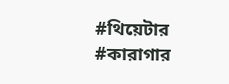#থিয়েটার #কারাগার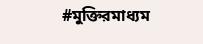#মুক্তিরমাধ্যম